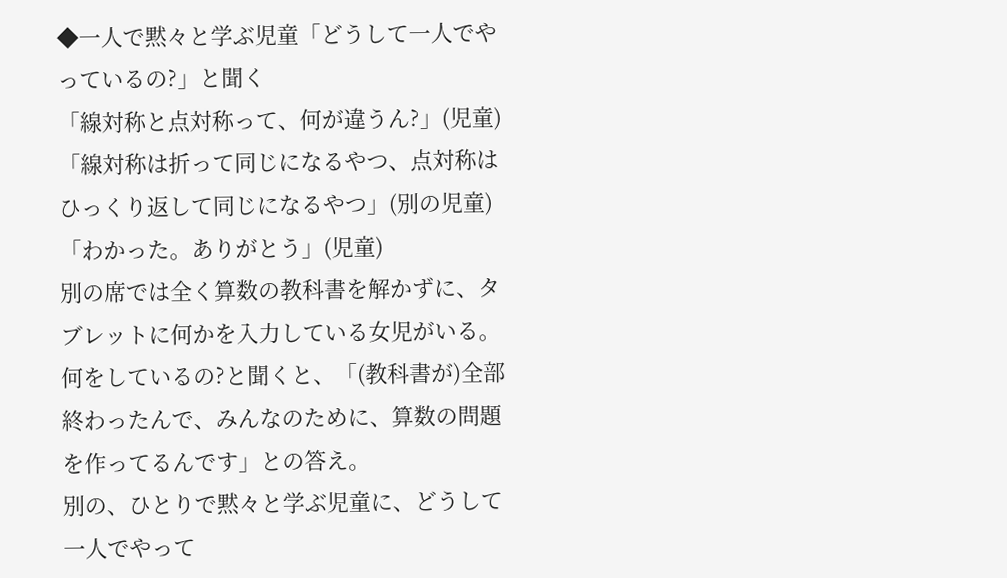◆一人で黙々と学ぶ児童「どうして一人でやっているの?」と聞く
「線対称と点対称って、何が違うん?」(児童)
「線対称は折って同じになるやつ、点対称はひっくり返して同じになるやつ」(別の児童)
「わかった。ありがとう」(児童)
別の席では全く算数の教科書を解かずに、タブレットに何かを入力している女児がいる。何をしているの?と聞くと、「(教科書が)全部終わったんで、みんなのために、算数の問題を作ってるんです」との答え。
別の、ひとりで黙々と学ぶ児童に、どうして一人でやって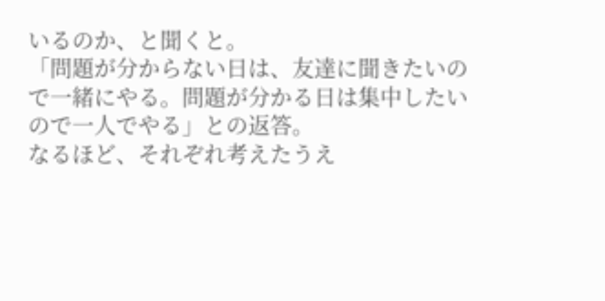いるのか、と聞くと。
「問題が分からない日は、友達に聞きたいので一緒にやる。問題が分かる日は集中したいので一人でやる」との返答。
なるほど、それぞれ考えたうえ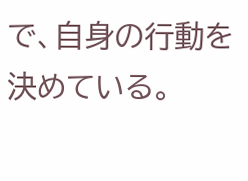で、自身の行動を決めている。